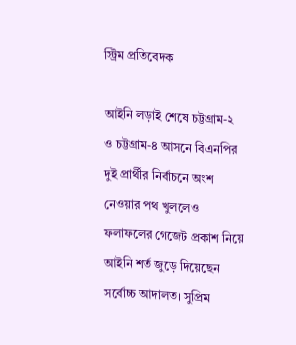স্ট্রিম প্রতিবেদক

আইনি লড়াই শেষে চট্টগ্রাম-২ ও চট্টগ্রাম-৪ আসনে বিএনপির দুই প্রার্থীর নির্বাচনে অংশ নেওয়ার পথ খুললেও ফলাফলের গেজেট প্রকাশ নিয়ে আইনি শর্ত জুড়ে দিয়েছেন সর্বোচ্চ আদালত। সুপ্রিম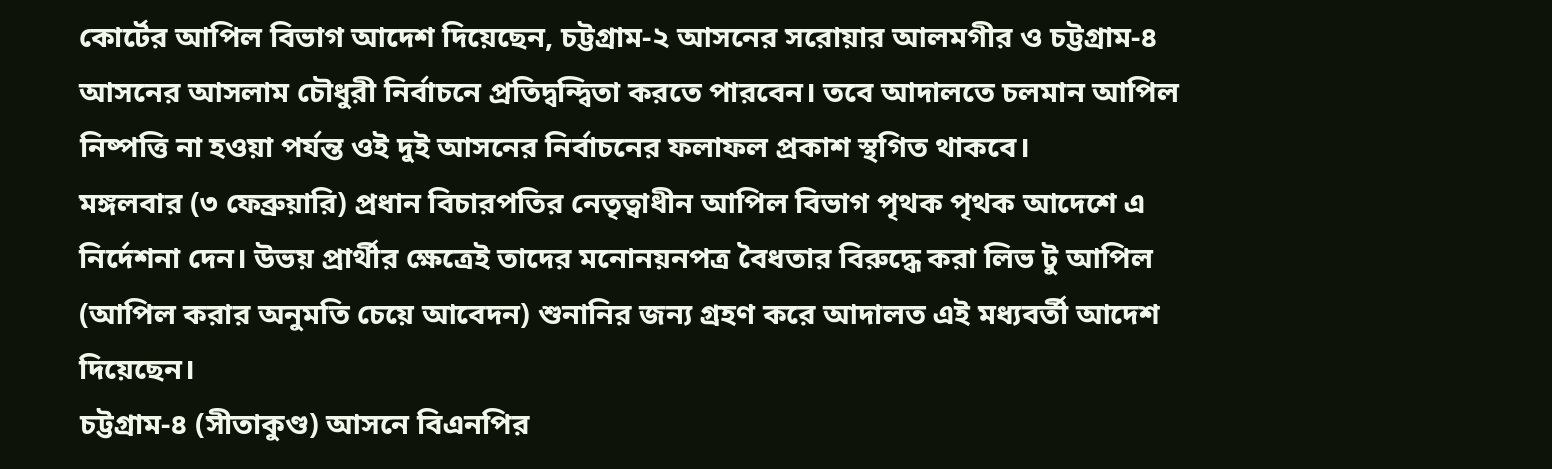কোর্টের আপিল বিভাগ আদেশ দিয়েছেন, চট্টগ্রাম-২ আসনের সরোয়ার আলমগীর ও চট্টগ্রাম-৪ আসনের আসলাম চৌধুরী নির্বাচনে প্রতিদ্বন্দ্বিতা করতে পারবেন। তবে আদালতে চলমান আপিল নিষ্পত্তি না হওয়া পর্যন্ত ওই দুই আসনের নির্বাচনের ফলাফল প্রকাশ স্থগিত থাকবে।
মঙ্গলবার (৩ ফেব্রুয়ারি) প্রধান বিচারপতির নেতৃত্বাধীন আপিল বিভাগ পৃথক পৃথক আদেশে এ নির্দেশনা দেন। উভয় প্রার্থীর ক্ষেত্রেই তাদের মনোনয়নপত্র বৈধতার বিরুদ্ধে করা লিভ টু আপিল (আপিল করার অনুমতি চেয়ে আবেদন) শুনানির জন্য গ্রহণ করে আদালত এই মধ্যবর্তী আদেশ দিয়েছেন।
চট্টগ্রাম-৪ (সীতাকুণ্ড) আসনে বিএনপির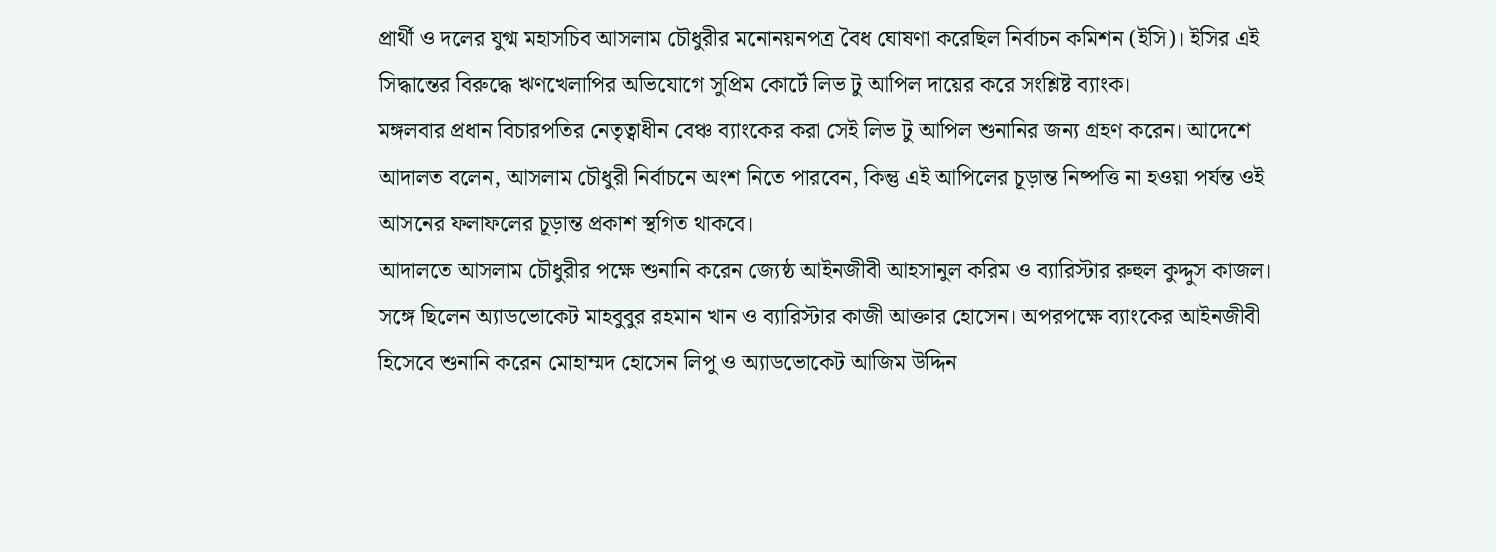প্রার্থী ও দলের যুগ্ম মহাসচিব আসলাম চৌধুরীর মনোনয়নপত্র বৈধ ঘোষণা করেছিল নির্বাচন কমিশন (ইসি)। ইসির এই সিদ্ধান্তের বিরুদ্ধে ঋণখেলাপির অভিযোগে সুপ্রিম কোর্টে লিভ টু আপিল দায়ের করে সংশ্লিষ্ট ব্যাংক।
মঙ্গলবার প্রধান বিচারপতির নেতৃত্বাধীন বেঞ্চ ব্যাংকের করা সেই লিভ টু আপিল শুনানির জন্য গ্রহণ করেন। আদেশে আদালত বলেন, আসলাম চৌধুরী নির্বাচনে অংশ নিতে পারবেন, কিন্তু এই আপিলের চূড়ান্ত নিষ্পত্তি না হওয়া পর্যন্ত ওই আসনের ফলাফলের চূড়ান্ত প্রকাশ স্থগিত থাকবে।
আদালতে আসলাম চৌধুরীর পক্ষে শুনানি করেন জ্যেষ্ঠ আইনজীবী আহসানুল করিম ও ব্যারিস্টার রুহুল কুদ্দুস কাজল। সঙ্গে ছিলেন অ্যাডভোকেট মাহবুবুর রহমান খান ও ব্যারিস্টার কাজী আক্তার হোসেন। অপরপক্ষে ব্যাংকের আইনজীবী হিসেবে শুনানি করেন মোহাম্মদ হোসেন লিপু ও অ্যাডভোকেট আজিম উদ্দিন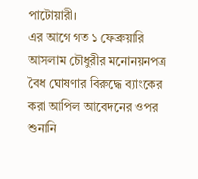পাটোয়ারী।
এর আগে গত ১ ফেব্রুয়ারি আসলাম চৌধুরীর মনোনয়নপত্র বৈধ ঘোষণার বিরুদ্ধে ব্যাংকের করা আপিল আবেদনের ওপর শুনানি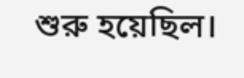শুরু হয়েছিল।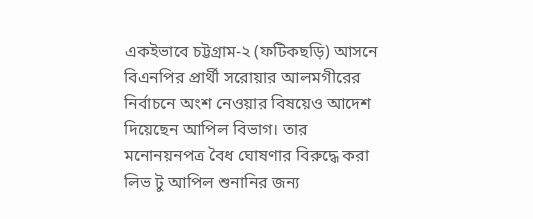একইভাবে চট্টগ্রাম-২ (ফটিকছড়ি) আসনে বিএনপির প্রার্থী সরোয়ার আলমগীরের নির্বাচনে অংশ নেওয়ার বিষয়েও আদেশ দিয়েছেন আপিল বিভাগ। তার মনোনয়নপত্র বৈধ ঘোষণার বিরুদ্ধে করা লিভ টু আপিল শুনানির জন্য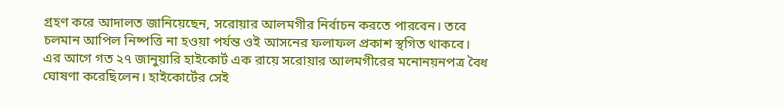গ্রহণ করে আদালত জানিয়েছেন, সরোয়ার আলমগীর নির্বাচন করতে পারবেন। তবে চলমান আপিল নিষ্পত্তি না হওয়া পর্যন্ত ওই আসনের ফলাফল প্রকাশ স্থগিত থাকবে।
এর আগে গত ২৭ জানুয়ারি হাইকোর্ট এক রায়ে সরোয়ার আলমগীরের মনোনয়নপত্র বৈধ ঘোষণা করেছিলেন। হাইকোর্টের সেই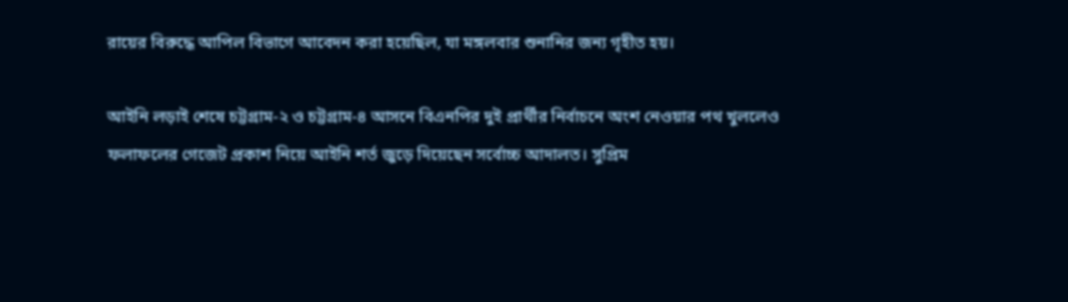রায়ের বিরুদ্ধে আপিল বিভাগে আবেদন করা হয়েছিল, যা মঙ্গলবার শুনানির জন্য গৃহীত হয়।

আইনি লড়াই শেষে চট্টগ্রাম-২ ও চট্টগ্রাম-৪ আসনে বিএনপির দুই প্রার্থীর নির্বাচনে অংশ নেওয়ার পথ খুললেও ফলাফলের গেজেট প্রকাশ নিয়ে আইনি শর্ত জুড়ে দিয়েছেন সর্বোচ্চ আদালত। সুপ্রিম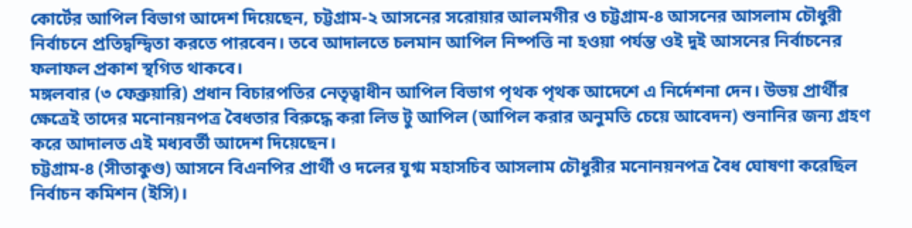কোর্টের আপিল বিভাগ আদেশ দিয়েছেন, চট্টগ্রাম-২ আসনের সরোয়ার আলমগীর ও চট্টগ্রাম-৪ আসনের আসলাম চৌধুরী নির্বাচনে প্রতিদ্বন্দ্বিতা করতে পারবেন। তবে আদালতে চলমান আপিল নিষ্পত্তি না হওয়া পর্যন্ত ওই দুই আসনের নির্বাচনের ফলাফল প্রকাশ স্থগিত থাকবে।
মঙ্গলবার (৩ ফেব্রুয়ারি) প্রধান বিচারপতির নেতৃত্বাধীন আপিল বিভাগ পৃথক পৃথক আদেশে এ নির্দেশনা দেন। উভয় প্রার্থীর ক্ষেত্রেই তাদের মনোনয়নপত্র বৈধতার বিরুদ্ধে করা লিভ টু আপিল (আপিল করার অনুমতি চেয়ে আবেদন) শুনানির জন্য গ্রহণ করে আদালত এই মধ্যবর্তী আদেশ দিয়েছেন।
চট্টগ্রাম-৪ (সীতাকুণ্ড) আসনে বিএনপির প্রার্থী ও দলের যুগ্ম মহাসচিব আসলাম চৌধুরীর মনোনয়নপত্র বৈধ ঘোষণা করেছিল নির্বাচন কমিশন (ইসি)।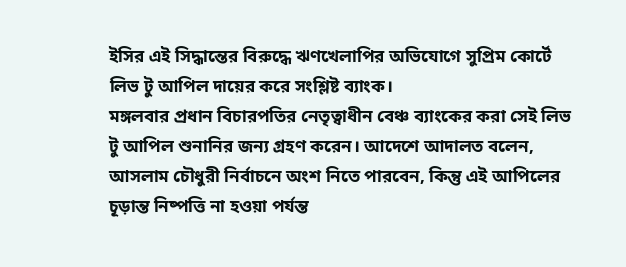ইসির এই সিদ্ধান্তের বিরুদ্ধে ঋণখেলাপির অভিযোগে সুপ্রিম কোর্টে লিভ টু আপিল দায়ের করে সংশ্লিষ্ট ব্যাংক।
মঙ্গলবার প্রধান বিচারপতির নেতৃত্বাধীন বেঞ্চ ব্যাংকের করা সেই লিভ টু আপিল শুনানির জন্য গ্রহণ করেন। আদেশে আদালত বলেন, আসলাম চৌধুরী নির্বাচনে অংশ নিতে পারবেন, কিন্তু এই আপিলের চূড়ান্ত নিষ্পত্তি না হওয়া পর্যন্ত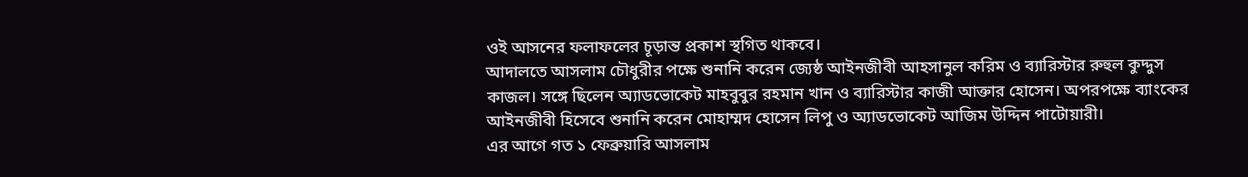ওই আসনের ফলাফলের চূড়ান্ত প্রকাশ স্থগিত থাকবে।
আদালতে আসলাম চৌধুরীর পক্ষে শুনানি করেন জ্যেষ্ঠ আইনজীবী আহসানুল করিম ও ব্যারিস্টার রুহুল কুদ্দুস কাজল। সঙ্গে ছিলেন অ্যাডভোকেট মাহবুবুর রহমান খান ও ব্যারিস্টার কাজী আক্তার হোসেন। অপরপক্ষে ব্যাংকের আইনজীবী হিসেবে শুনানি করেন মোহাম্মদ হোসেন লিপু ও অ্যাডভোকেট আজিম উদ্দিন পাটোয়ারী।
এর আগে গত ১ ফেব্রুয়ারি আসলাম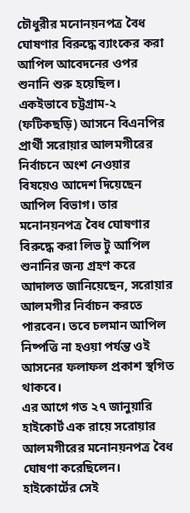চৌধুরীর মনোনয়নপত্র বৈধ ঘোষণার বিরুদ্ধে ব্যাংকের করা আপিল আবেদনের ওপর শুনানি শুরু হয়েছিল।
একইভাবে চট্টগ্রাম-২ (ফটিকছড়ি) আসনে বিএনপির প্রার্থী সরোয়ার আলমগীরের নির্বাচনে অংশ নেওয়ার বিষয়েও আদেশ দিয়েছেন আপিল বিভাগ। তার মনোনয়নপত্র বৈধ ঘোষণার বিরুদ্ধে করা লিভ টু আপিল শুনানির জন্য গ্রহণ করে আদালত জানিয়েছেন, সরোয়ার আলমগীর নির্বাচন করতে পারবেন। তবে চলমান আপিল নিষ্পত্তি না হওয়া পর্যন্ত ওই আসনের ফলাফল প্রকাশ স্থগিত থাকবে।
এর আগে গত ২৭ জানুয়ারি হাইকোর্ট এক রায়ে সরোয়ার আলমগীরের মনোনয়নপত্র বৈধ ঘোষণা করেছিলেন। হাইকোর্টের সেই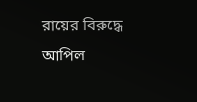রায়ের বিরুদ্ধে আপিল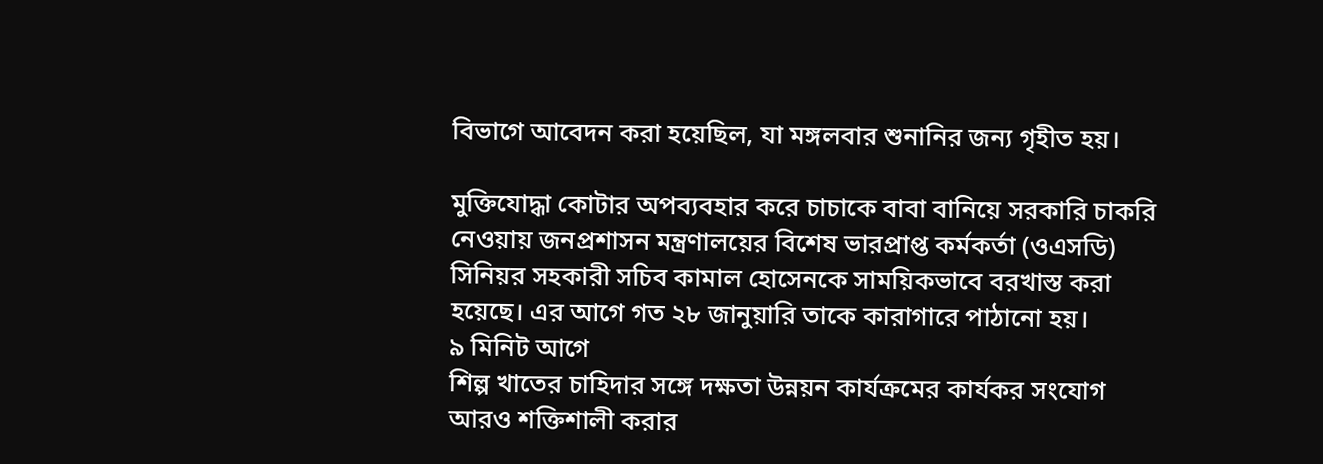বিভাগে আবেদন করা হয়েছিল, যা মঙ্গলবার শুনানির জন্য গৃহীত হয়।

মুক্তিযোদ্ধা কোটার অপব্যবহার করে চাচাকে বাবা বানিয়ে সরকারি চাকরি নেওয়ায় জনপ্রশাসন মন্ত্রণালয়ের বিশেষ ভারপ্রাপ্ত কর্মকর্তা (ওএসডি) সিনিয়র সহকারী সচিব কামাল হোসেনকে সাময়িকভাবে বরখাস্ত করা হয়েছে। এর আগে গত ২৮ জানুয়ারি তাকে কারাগারে পাঠানো হয়।
৯ মিনিট আগে
শিল্প খাতের চাহিদার সঙ্গে দক্ষতা উন্নয়ন কার্যক্রমের কার্যকর সংযোগ আরও শক্তিশালী করার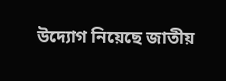উদ্যোগ নিয়েছে জাতীয়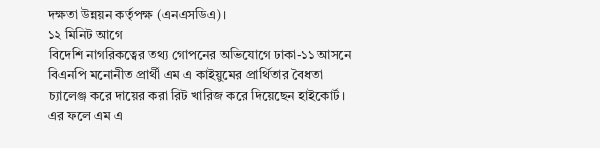দক্ষতা উন্নয়ন কর্তৃপক্ষ (এনএসডিএ)।
১২ মিনিট আগে
বিদেশি নাগরিকত্বের তথ্য গোপনের অভিযোগে ঢাকা-১১ আসনে বিএনপি মনোনীত প্রার্থী এম এ কাইয়ুমের প্রার্থিতার বৈধতা চ্যালেঞ্জ করে দায়ের করা রিট খারিজ করে দিয়েছেন হাইকোর্ট। এর ফলে এম এ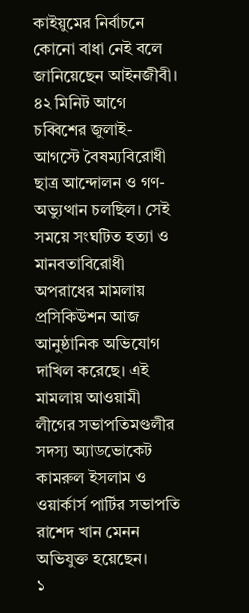কাইয়ুমের নির্বাচনে কোনো বাধা নেই বলে জানিয়েছেন আইনজীবী।
৪২ মিনিট আগে
চব্বিশের জুলাই-আগস্টে বৈষম্যবিরোধী ছাত্র আন্দোলন ও গণ-অভ্যুত্থান চলছিল। সেই সময়ে সংঘটিত হত্যা ও মানবতাবিরোধী অপরাধের মামলায় প্রসিকিউশন আজ আনুষ্ঠানিক অভিযোগ দাখিল করেছে। এই মামলায় আওয়ামী লীগের সভাপতিমণ্ডলীর সদস্য অ্যাডভোকেট কামরুল ইসলাম ও ওয়ার্কার্স পার্টির সভাপতি রাশেদ খান মেনন অভিযুক্ত হয়েছেন।
১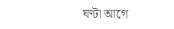ঘণ্টা আগে